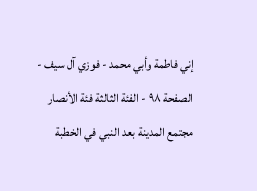إني فاطمة وأبي محمد - فوزي آل سيف - الصفحة ٩٨ - الفئة الثالثة فئة الأنصار
مجتمع المدينة بعد النبي في الخطبة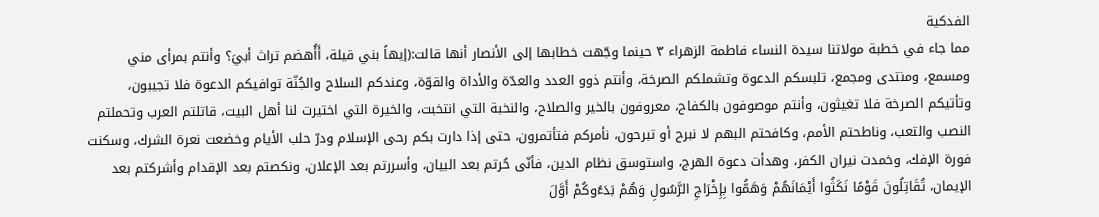الفدكية
مما جاء في خطبة مولاتنا سيدة النساء فاطمة الزهراء ٣ حينما وجّهت خطابها إلى الأنصار أنها قالت:(إيهاً بني قيلة، أَأُهضم تراث أبيَ؟ وأنتم بمرأى مني ومسمع، ومنتدى ومجمع، تلبسكم الدعوة وتشملكم الصرخة، وأنتم ذوو العدد والعدّة والأداة والقوّة، وعندكم السلاح والجُنّة توافيكم الدعوة فلا تجيبون، وتأتيكم الصرخة فلا تغيثون، وأنتم موصوفون بالكفاح، معروفون بالخير والصلاح، والنخبة التي انتخبت، والخيرة التي اختيرت لنا أهل البيت، قاتلتم العرب وتحملتم النصب والتعب، وناطحتم الأمم، وكافحتم البهم لا نبرح أو تبرحون، نأمركم فتأتمرون، حتى إذا دارت بكم رحى الإسلام ودرّ حلب الأيام وخضعت نعرة الشرك، وسكنت فورة الإفك، وخمدت نيران الكفر، وهدأت دعوة الهرج، واستوسق نظام الدين، فأنّى حُرتم بعد البيان، وأسررتم بعد الإعلان، ونكصتم بعد الإقدام وأشركتم بعد الإيمان، تُقَاتِلُونَ قَوْمًا نَكَثُوا أَيْمَانَهُمْ وَهَمُّوا بِإِخْرَاجِ الرَّسُولِ وَهُمْ بَدَءُوكُمْ أَوَّلَ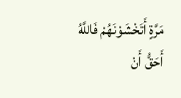مَرَّةٍ أَتَخْشَوْنَهُمْ فَاللَّهُ أَحَقُّ أَنْ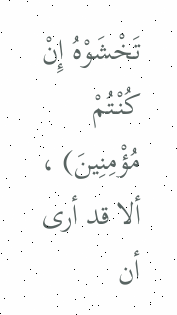تَخْشَوْهُ إِنْ كُنْتُمْ مُؤْمِنِينَ) ، ألا قد أرى أن